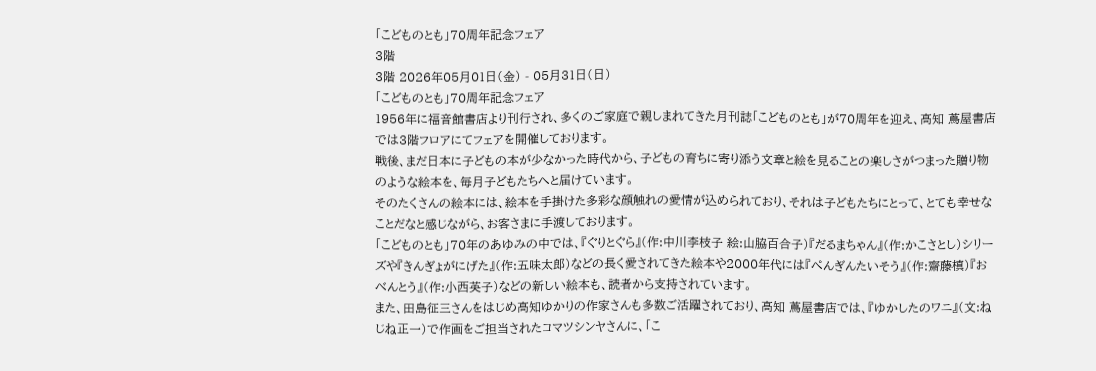「こどものとも」70周年記念フェア
3階
3階 2026年05月01日(金) - 05月31日(日)
「こどものとも」70周年記念フェア
1956年に福音館書店より刊行され、多くのご家庭で親しまれてきた月刊誌「こどものとも」が70周年を迎え、高知 蔦屋書店では3階フロアにてフェアを開催しております。
戦後、まだ日本に子どもの本が少なかった時代から、子どもの育ちに寄り添う文章と絵を見ることの楽しさがつまった贈り物のような絵本を、毎月子どもたちへと届けています。
そのたくさんの絵本には、絵本を手掛けた多彩な顔触れの愛情が込められており、それは子どもたちにとって、とても幸せなことだなと感じながら、お客さまに手渡しております。
「こどものとも」70年のあゆみの中では、『ぐりとぐら』(作:中川李枝子 絵:山脇百合子)『だるまちゃん』(作:かこさとし)シリーズや『きんぎょがにげた』(作:五味太郎)などの長く愛されてきた絵本や2000年代には『ぺんぎんたいそう』(作:齋藤槙)『おべんとう』(作:小西英子)などの新しい絵本も、読者から支持されています。
また、田島征三さんをはじめ高知ゆかりの作家さんも多数ご活躍されており、高知 蔦屋書店では、『ゆかしたのワニ』(文:ねじね正一)で作画をご担当されたコマツシンヤさんに、「こ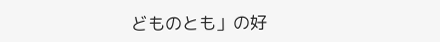どものとも」の好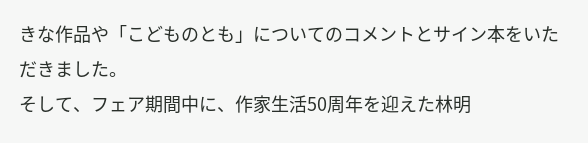きな作品や「こどものとも」についてのコメントとサイン本をいただきました。
そして、フェア期間中に、作家生活50周年を迎えた林明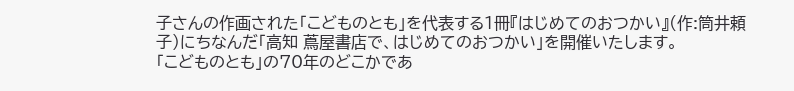子さんの作画された「こどものとも」を代表する1冊『はじめてのおつかい』(作:筒井頼子)にちなんだ「高知 蔦屋書店で、はじめてのおつかい」を開催いたします。
「こどものとも」の70年のどこかであ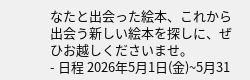なたと出会った絵本、これから出会う新しい絵本を探しに、ぜひお越しくださいませ。
- 日程 2026年5月1日(金)~5月31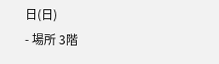日(日)
- 場所 3階